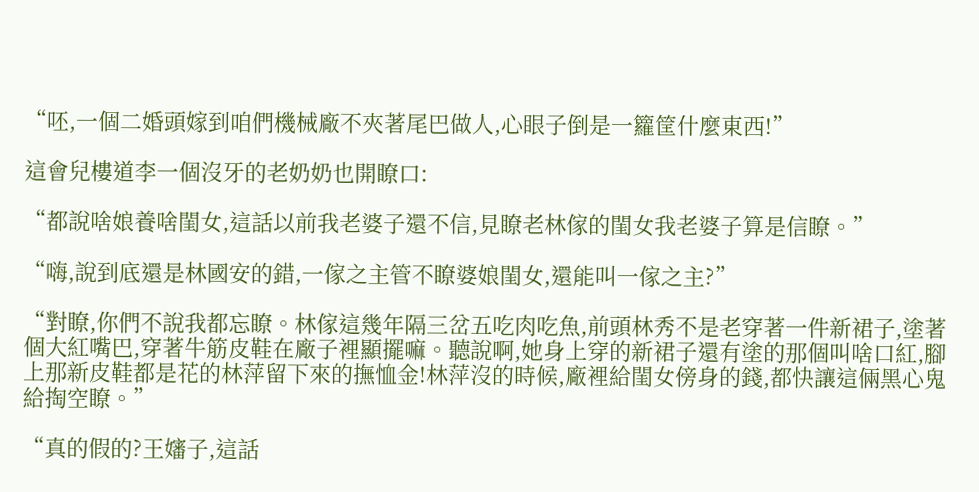“呸,一個二婚頭嫁到咱們機械廠不夾著尾巴做人,心眼子倒是一籮筐什麼東西!”

這會兒樓道李一個沒牙的老奶奶也開瞭口:

“都說啥娘養啥閨女,這話以前我老婆子還不信,見瞭老林傢的閨女我老婆子算是信瞭。”

“嗨,說到底還是林國安的錯,一傢之主管不瞭婆娘閨女,還能叫一傢之主?”

“對瞭,你們不說我都忘瞭。林傢這幾年隔三岔五吃肉吃魚,前頭林秀不是老穿著一件新裙子,塗著個大紅嘴巴,穿著牛筋皮鞋在廠子裡顯擺嘛。聽說啊,她身上穿的新裙子還有塗的那個叫啥口紅,腳上那新皮鞋都是花的林萍留下來的撫恤金!林萍沒的時候,廠裡給閨女傍身的錢,都快讓這倆黑心鬼給掏空瞭。”

“真的假的?王嬸子,這話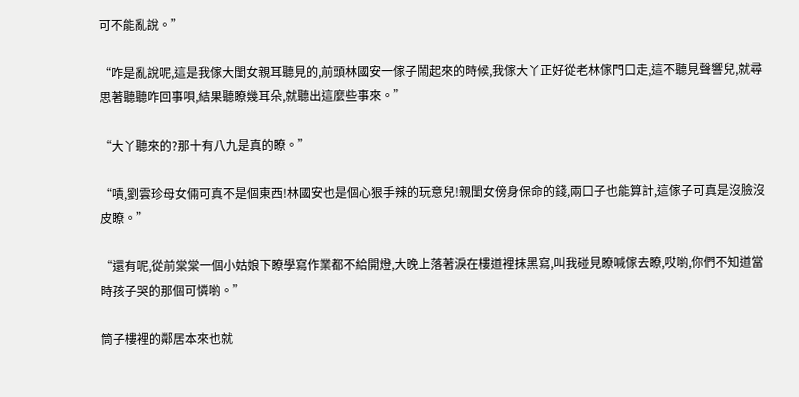可不能亂說。”

“咋是亂說呢,這是我傢大閨女親耳聽見的,前頭林國安一傢子鬧起來的時候,我傢大丫正好從老林傢門口走,這不聽見聲響兒,就尋思著聽聽咋回事唄,結果聽瞭幾耳朵,就聽出這麼些事來。”

“大丫聽來的?那十有八九是真的瞭。”

“嘖,劉雲珍母女倆可真不是個東西!林國安也是個心狠手辣的玩意兒!親閨女傍身保命的錢,兩口子也能算計,這傢子可真是沒臉沒皮瞭。”

“還有呢,從前棠棠一個小姑娘下瞭學寫作業都不給開燈,大晚上落著淚在樓道裡抹黑寫,叫我碰見瞭喊傢去瞭,哎喲,你們不知道當時孩子哭的那個可憐喲。”

筒子樓裡的鄰居本來也就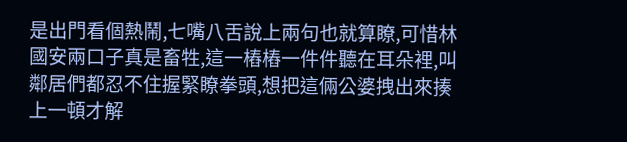是出門看個熱鬧,七嘴八舌說上兩句也就算瞭,可惜林國安兩口子真是畜牲,這一樁樁一件件聽在耳朵裡,叫鄰居們都忍不住握緊瞭拳頭,想把這倆公婆拽出來揍上一頓才解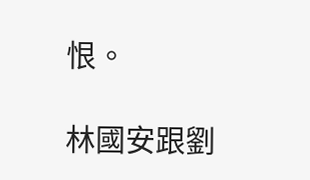恨。

林國安跟劉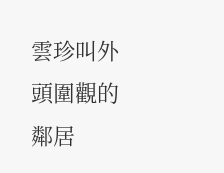雲珍叫外頭圍觀的鄰居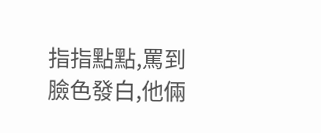指指點點,罵到臉色發白,他倆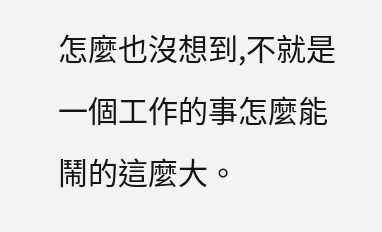怎麼也沒想到,不就是一個工作的事怎麼能鬧的這麼大。